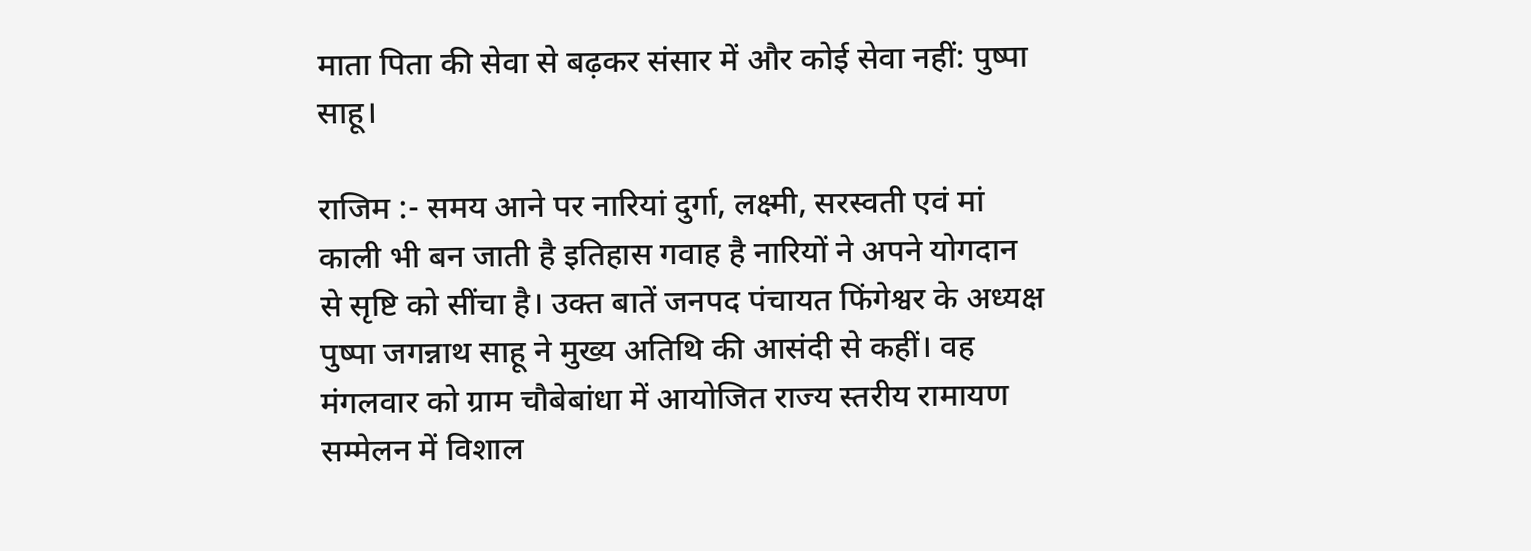माता पिता की सेवा से बढ़कर संसार में और कोई सेवा नहीं: पुष्पा साहू।

राजिम :- समय आने पर नारियां दुर्गा, लक्ष्मी, सरस्वती एवं मां काली भी बन जाती है इतिहास गवाह है नारियों ने अपने योगदान से सृष्टि को सींचा है। उक्त बातें जनपद पंचायत फिंगेश्वर के अध्यक्ष पुष्पा जगन्नाथ साहू ने मुख्य अतिथि की आसंदी से कहीं। वह मंगलवार को ग्राम चौबेबांधा में आयोजित राज्य स्तरीय रामायण सम्मेलन में विशाल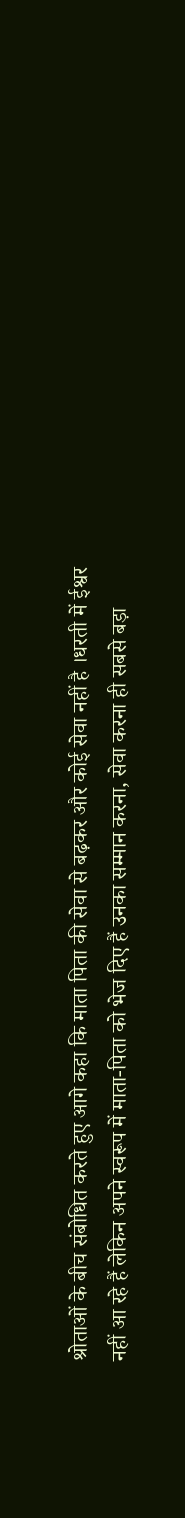श्रोताओं के बीच संबोधित करते हुए आगे कहा कि माता पिता की सेवा से बढ़कर और कोई सेवा नहीं है ।धरती में ईश्वर नहीं आ रहे हैं लेकिन अपने स्वरूप में माता-पिता को भेज दिए हैं उनका सम्मान करना, सेवा करना ही सबसे बड़ा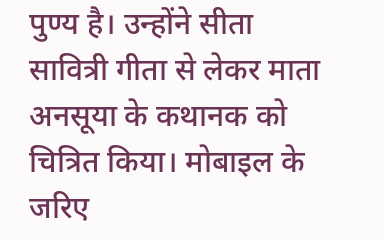पुण्य है। उन्होंने सीता सावित्री गीता से लेकर माता अनसूया के कथानक को चित्रित किया। मोबाइल के जरिए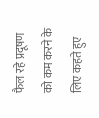फैल रहे प्रदूषण को कम करने के लिए कहते हुए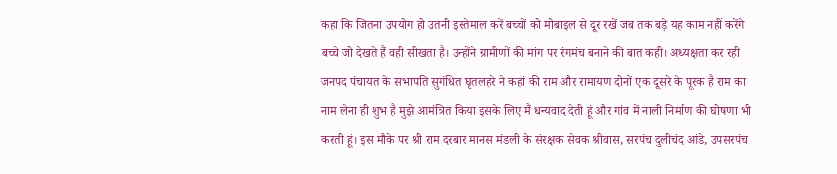कहा कि जितना उपयोग हो उतनी इस्तेमाल करें बच्चों को मोबाइल से दूर रखें जब तक बड़े यह काम नहीं करेंगे बच्चे जो देखते हैं वही सीखता है। उन्होंने ग्रामीणों की मांग पर रंगमंच बनाने की बात कही। अध्यक्षता कर रही जनपद पंचायत के सभापति सुगंधित घृतलहरे ने कहां की राम और रामायण दोनों एक दूसरे के पूरक है राम का नाम लेना ही शुभ है मुझे आमंत्रित किया इसके लिए मैं धन्यवाद देती हूं और गांव में नाली निर्माण की घोषणा भी करती हूं। इस मौके पर श्री राम दरबार मानस मंडली के संरक्षक सेवक श्रीवास, सरपंच दुलीचंद आंडे, उपसरपंच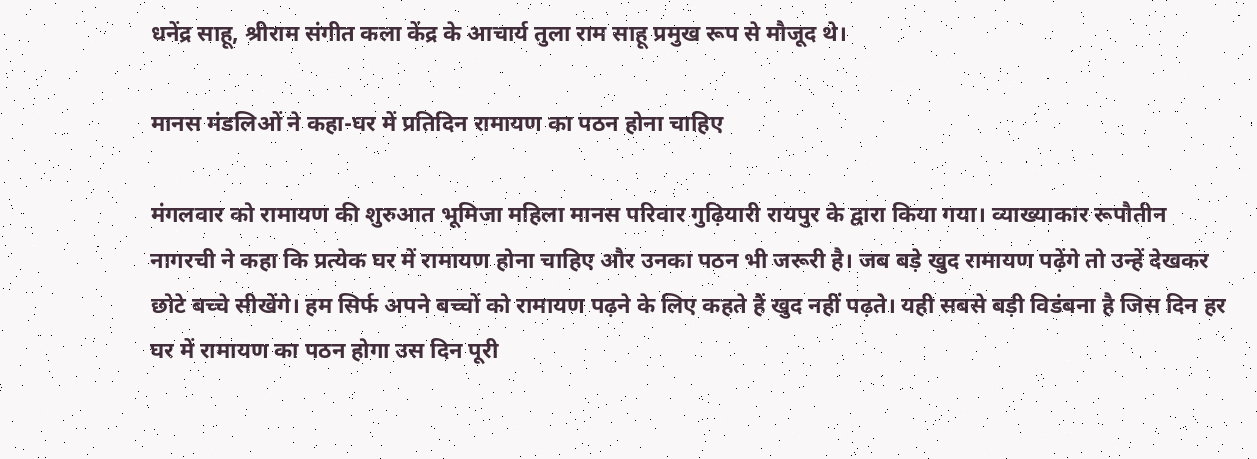धनेंद्र साहू, श्रीराम संगीत कला केंद्र के आचार्य तुला राम साहू प्रमुख रूप से मौजूद थे।

मानस मंडलिओं ने कहा-घर में प्रतिदिन रामायण का पठन होना चाहिए

मंगलवार को रामायण की शुरुआत भूमिजा महिला मानस परिवार गुढ़ियारी रायपुर के द्वारा किया गया। व्याख्याकार रूपौतीन नागरची ने कहा कि प्रत्येक घर में रामायण होना चाहिए और उनका पठन भी जरूरी है। जब बड़े खुद रामायण पढ़ेंगे तो उन्हें देखकर छोटे बच्चे सीखेंगे। हम सिर्फ अपने बच्चों को रामायण पढ़ने के लिए कहते हैं खुद नहीं पढ़ते। यही सबसे बड़ी विडंबना है जिस दिन हर घर में रामायण का पठन होगा उस दिन पूरी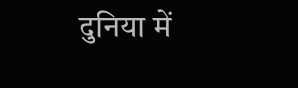दुनिया में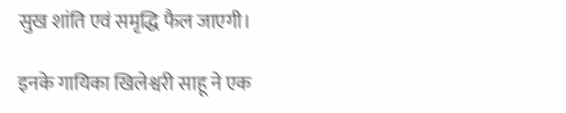सुख शांति एवं समृद्धि फैल जाएगी।

इनके गायिका खिलेश्वरी साहू ने एक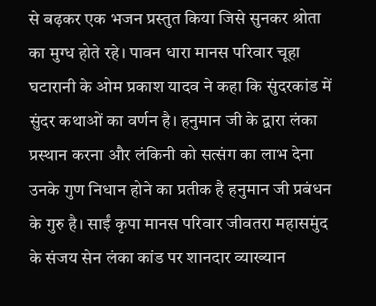से बढ़कर एक भजन प्रस्तुत किया जिसे सुनकर श्रोता का मुग्ध होते रहे। पावन धारा मानस परिवार चूहा घटारानी के ओम प्रकाश यादव ने कहा कि सुंदरकांड में सुंदर कथाओं का वर्णन है। हनुमान जी के द्वारा लंका प्रस्थान करना और लंकिनी को सत्संग का लाभ देना उनके गुण निधान होने का प्रतीक है हनुमान जी प्रबंधन के गुरु है। साईं कृपा मानस परिवार जीवतरा महासमुंद के संजय सेन लंका कांड पर शानदार व्याख्यान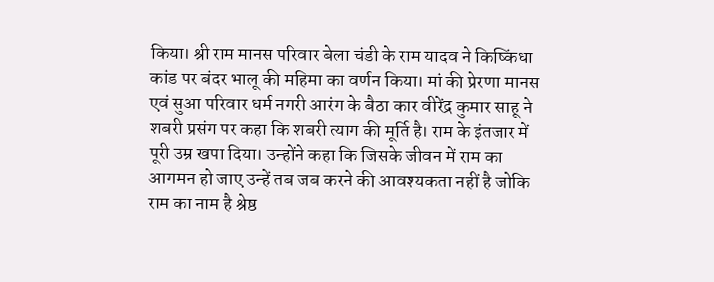किया। श्री राम मानस परिवार बेला चंडी के राम यादव ने किष्किंधा कांड पर बंदर भालू की महिमा का वर्णन किया। मां की प्रेरणा मानस एवं सुआ परिवार धर्म नगरी आरंग के बैठा कार वीरेंद्र कुमार साहू ने शबरी प्रसंग पर कहा कि शबरी त्याग की मूर्ति है। राम के इंतजार में पूरी उम्र खपा दिया। उन्होंने कहा कि जिसके जीवन में राम का आगमन हो जाए उन्हें तब जब करने की आवश्यकता नहीं है जोकि राम का नाम है श्रेष्ठ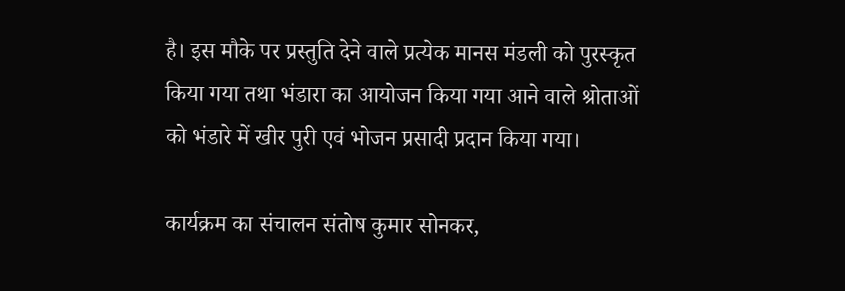है। इस मौके पर प्रस्तुति देने वाले प्रत्येक मानस मंडली को पुरस्कृत किया गया तथा भंडारा का आयोजन किया गया आने वाले श्रोताओं को भंडारे में खीर पुरी एवं भोजन प्रसादी प्रदान किया गया।

कार्यक्रम का संचालन संतोष कुमार सोनकर,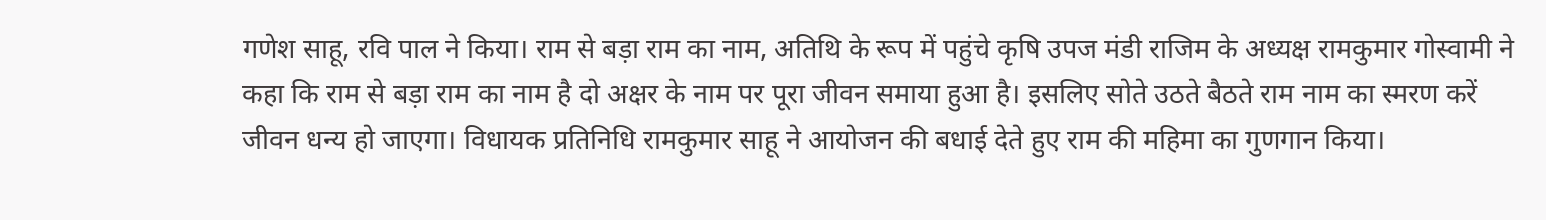गणेश साहू, रवि पाल ने किया। राम से बड़ा राम का नाम, अतिथि के रूप में पहुंचे कृषि उपज मंडी राजिम के अध्यक्ष रामकुमार गोस्वामी ने कहा कि राम से बड़ा राम का नाम है दो अक्षर के नाम पर पूरा जीवन समाया हुआ है। इसलिए सोते उठते बैठते राम नाम का स्मरण करें जीवन धन्य हो जाएगा। विधायक प्रतिनिधि रामकुमार साहू ने आयोजन की बधाई देते हुए राम की महिमा का गुणगान किया।